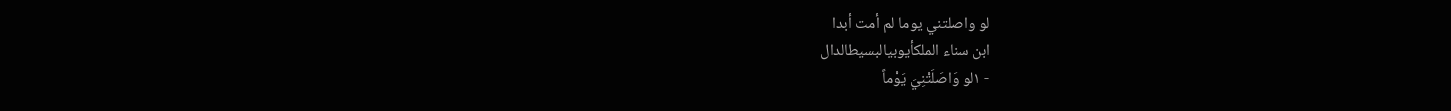لو واصلتني يوما لم أمت أبدا
ابن سناء الملكأيوبيالبسيطالدال
- ١لو وَاصَلَتْنِيَ يَوْماً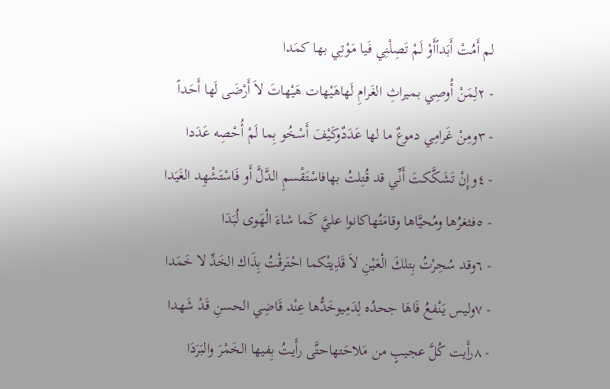لم أَمُتْ أَبَداًأَوْ لَمْ تَصِلْنِي فَيا مَوْتِي بها كمَدا
- ٢لِمَنْ أُوصِي بميراثِ الغَرامِ لَهاهَيْهات هَيْهاتَ لاَ أَرْضَى لَها أَحَداً
- ٣ومِنْ غَرامِي دموعٌ ما لها عَدَدٌوكَيْفَ أَسْخُو بِما لَمْ أُحْصِه عَدَدا
- ٤وإِنْ تَشَكَّكتَ أَنِّي قد قُتِلتُ بهافاسْتَقْسمِ الدَّلَّ أَو فَاسْتَشْهِد الغَيَدا
- ٥فثغرُها ومُحيَّاها وقامَتُهاكانوا عليَّ كَما شاءَ الْهَوى لُبَدَا
- ٦وقد سُحِرْتُ بِتلكَ الْعَيْنِ لاَ قَذِيتْكما احْتَرقْتُ بِذَاك الخَدِّ لا خَمَدا
- ٧وليس يَنْفعُ فَاهَا جحدُه لِدَمِيوخَدُّها عِنْد قَاضِي الحسنِ قَدْ شَهدا
- ٨رأَِيت كُلَّ عجيبٍ من مَلاحَتهاحتَّى رأَيتُ بِفيها الخَمْرَ والبَرَدَا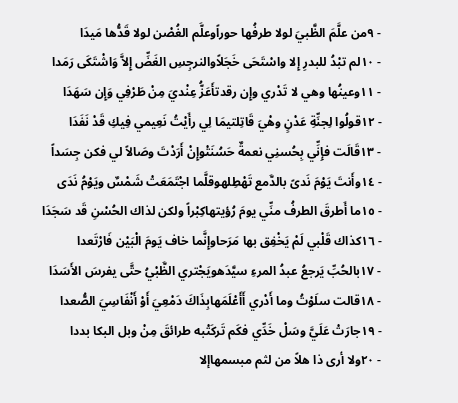- ٩من علَّمَ الظَّبيَ لولا طرفُها حوراًوعلَّم الغُصْن لولا قَدُّها مَيدَا
- ١٠لم تبْدُ للبدرِ إِلا واسْتَحَى خَجَلاًوالنرجِسِ الغَضِّ إِلاَّ وَاشْتَكَى رَمَدا
- ١١وعينُها وهي لا تَدْري وإِن رقدتأَعَزُّ عِنْديَ مِنْ طَرْفِي وَإِن سَهَدَا
- ١٢قولُوا لِجنِّةِ عَدْنٍ وهْيَ قَاتِلتيمَا لِي رأَيْتُ نَعِيمي فِيكِ قَدْ نَفَدَا
- ١٣قَالَت فإِنِّي بِحُسنِي نعمةٌ حَسُنَتْوإِنْ أَرَدْتَ وصَالاً لي فكن جِسَداً
- ١٤وأَنتَ يَوْمَ نَدىً بالدَّمع تَهْطِلهوقلَّما اجْتَمَعَتْ شَمْسٌ ويَوْمُ نَدَى
- ١٥ما أَطرقَ الطرفُ منِّي يومَ رُؤيتهاكِبْراً ولكن لذاك الحُسْنِ قَد سَجَدَا
- ١٦كذاك قَلْبي لَمْ يَخْفِق بها مَرَحاوإِنَّما خاف يَومَ الْبَيْن فَارْتَعدا
- ١٧بالحُبِّ يَرجعُ عبدُ المرءِ سيَّدَهويَجْتري الظَّبْيُ حتَّى يفرسَ الأَسَدَا
- ١٨قالت سلَوْتُ وما أَدْري أَأَعْلَمَهابِذَاكَ دَمْعِيَ أَوْ أَنْفَاسِيَ الصُّعدا
- ١٩جارَتْ عَلَيَّ وسَلْ خَدِّي فكَم تَركَتْبه طرائقَ مِنْ وبل البكا بددا
- ٢٠ولا أرى ذا هلاً من لثم مبسمهاإلا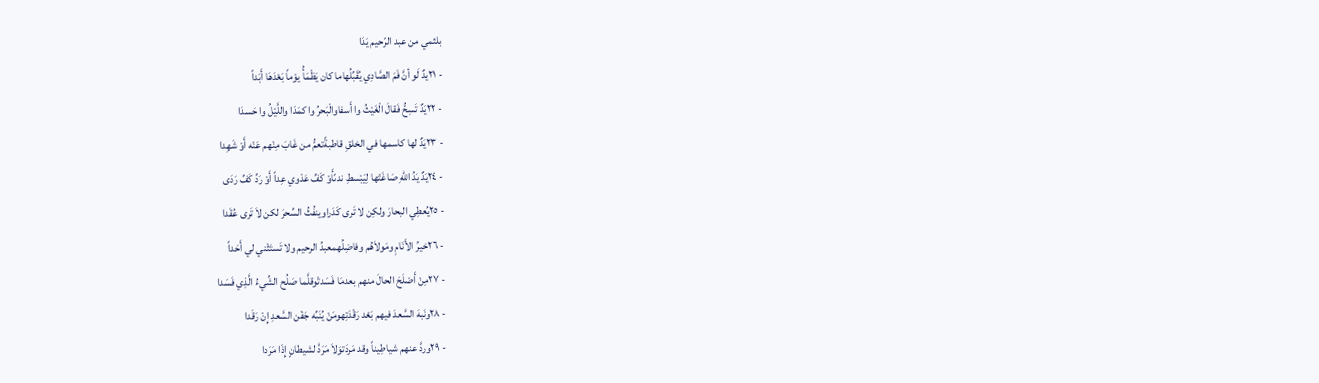بلثمي من عبد الرّحيم يَدَا
- ٢١يدٌ لَو أنَّ فَمَ الصَّادِي يُقَبِّلُهاما كان يَظْمَأُ يوْماً بَعْدَهَا أَبَداً
- ٢٢يَدٌ تَسِحُّ فَقالَ الْغَيْثُ وا أَسفاوالْبَحرُ وا كمَدَا واللَّيْلُ وا حَسدَا
- ٢٣يَدٌ لها كاسمها في الخلقِ قاطبةًتعمُّ من غَابَ مِنْهم عَنْه أَوْ شَهِدا
- ٢٤يَدٌ يَدُ اللهِ صَاغَتْها لِيَبْسطِ ندىًأَوْ كَفِّ عَدْوي عِداً أَوْ رَدِّ كَفِّ رَدَى
- ٢٥يُعطِي البحارَ ولكِن لا تَرى كَدَراوينفُثُ السِّحرَ لكن لاَ تَرى عُقَدا
- ٢٦خيرُ الأَنَامِ ومَولاَهُم وفاضِلُهمعبدُ الرحيم ولا تَستَثْني لي أَحَداً
- ٢٧مِنْ أَصْلَحَ الحالَ منهم بعدمَا فَسَدتْوقلَّما صَلُح الشِّيءُ الَّذِي فَسَدا
- ٢٨ونَبهَ السَّعدَ فيهم بَعْد رَقْدَتِهومَنْ يُنَبِّه جَفْن السَّعدِ إِنْ رَقَدا
- ٢٩وردَّ عنهم شياطِيناً وقد مَردَتوَلاَ مَرَدَّ لشيطانٍ إِذَا مَرَدا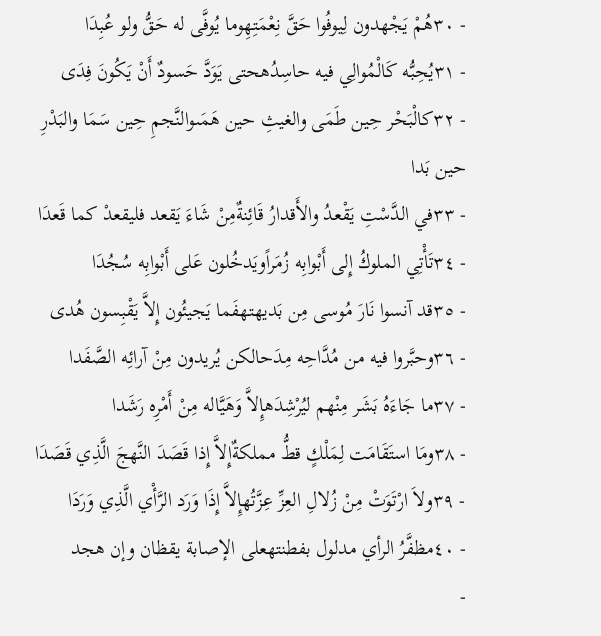- ٣٠هُمْ يَجْهدون لِيوفُوا حَقَّ نِعْمَتِهِوما يُوفَّى له حَقُّ ولو عُبِدَا
- ٣١يُحِبُّه كَالْمُوالِي فيه حاسِدُهحتى يَوَدَّ حَسودٌ أَنْ يَكُونَ فِدَى
- ٣٢كالْبَحْر حِين طَمَى والغيثِ حين هَمَىوالنَّجمِ حِين سَمَا والبَدْرِ حين بَدا
- ٣٣في الدَّسْتِ يَقْعدُ والأَقدارُ قَائِنةٌمِنْ شَاءَ يَقعد فليقعدْ كما قَعدَا
- ٣٤تَأْتِي الملوكُ إِلى أَبْوابِه زُمَراًويَدخُلون عَلى أَبْوابِه سُجُدَا
- ٣٥قد آنسوا نَارَ مُوسى مِن بَديهتهفَما يَجيئُون إِلاَّ يَقْبِسون هُدى
- ٣٦وحبَّروا فيه من مُدَّاحِه مِدَحالكن يُريدون مِنْ آرائِه الصَّفَدا
- ٣٧ما جَاءَهُ بَشَر مِنْهم ليُرْشِدَهإِلاَّ وَهَيَّاله مِنْ أَمْرِه رَشَدا
- ٣٨ومَا استَقَامَت لِمَلْكٍ قطُّ مملكةٌإِلاَّ إِذا قَصَدَ النَّهجَ الَّذِي قَصَدَا
- ٣٩ولاَ ارْتَوَتْ مِنْ زُلالِ العِزِّ عِزَّتُهإِلاَّ إِذَا وَرَد الرَّأْي الَّذِي وَرَدَا
- ٤٠مظفَّرُ الرأي مدلول بفطنتهعلى الإصابة يقظان وإن هجد
-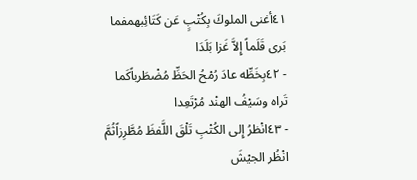٤١أغنى الملوكَ بِكُتْبٍ عَن كَتَائِبهمفما بَرى قَلَماً إِلاَّ غَزا بَلَدَا
- ٤٢بِخَطِّه عادَ رُمْحُ الحَظِّ مُضْطَرباًكَما تَراه وسَيْفُ الهنْد مُرْتَعِدا
- ٤٣انْظرُ إِلى الكُتْبِ تَلْقَ اللَّفظَ مُطَّرِزاًثُمَّ انْظُر الجيْشَ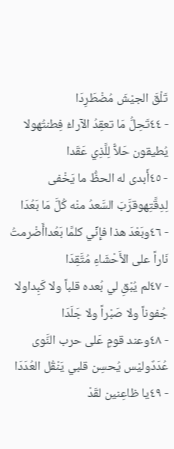تَلْقَ الجيْشَ مُضْطَرِدَا
- ٤٤تَحِلُّ مَا تعقِدُ الآراءُ فِطنتُهولا يُطيقون حَلاًّ لِلَّذِي عَقَدا
- ٤٥أَبدى له الحظُّ ما يَخْفى لِدِقَّتِهوقرَّبَ السَّعدُ منْه كُلَّ مَا بَعُدَا
- ٤٦وبَعْدَ هذا فإِنِّي كلمَّا بَعُداأَضْرمتُ نَاراً على الأَحْشَاءِ مُتَّقِدَا
- ٤٧لم يُبْقِ لي بُعده قلباً ولا كَبِداولا جُفوناً ولا صَبْراً ولا جَلَدَا
- ٤٨وعند قومٍ عَلى حرب النَّوى عُدَدٌوليْس يُحسِن قلبي يَنْقُل العُدَدَا
- ٤٩يا ظاعِنين لقَدْ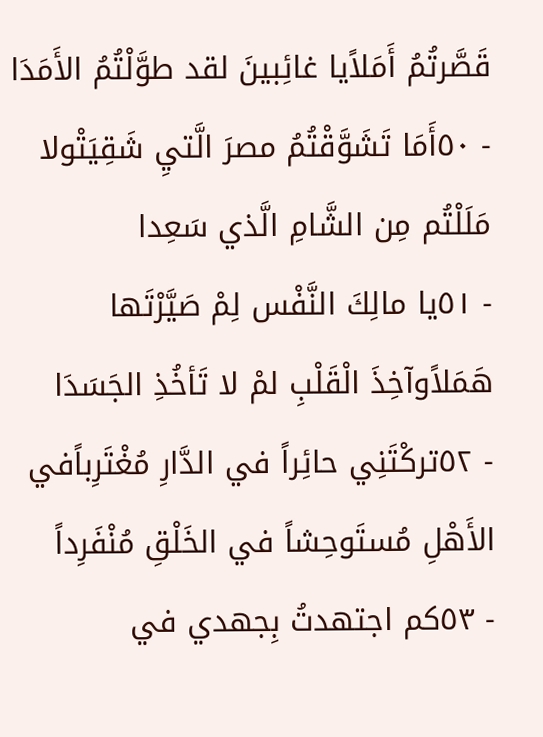قَصَّرتُمُ أَمَلاًيا غائِبينَ لقد طوَّلْتُمُ الأَمَدَا
- ٥٠أَمَا تَشَوَّقْتُمُ مصرَ الَّتيِ شَقِيَتْولا مَلَلْتُم مِن الشَّامِ الَّذي سَعِدا
- ٥١يا مالِكَ النَّفْس لِمْ صَيَّرْتَها هَمَلاًوآخِذَ الْقَلْبِ لمْ لا تَأخُذِ الجَسَدَا
- ٥٢تركْتَنِي حائِراً في الدَّارِ مُغْتَرِباًفي الأَهْلِ مُستَوحِشاً في الخَلْقِ مُنْفَرِداً
- ٥٣كم اجتهدتُ بِجهدي في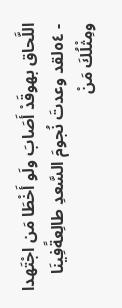اللَّحاق بهوقَدْ أَصَابَ ولَو أَخْطَا مَن اجْتَهدا
- ٥٤لقد وعدتَ نُجومَ السَّعدِ طالِعةًفِينَا ومِثْلُكَ مَنْ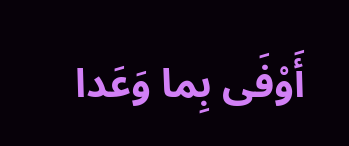أَوْفَى بِما وَعَدا